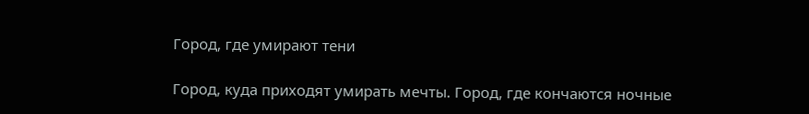Город, где умирают тени

Город, куда приходят умирать мечты. Город, где кончаются ночные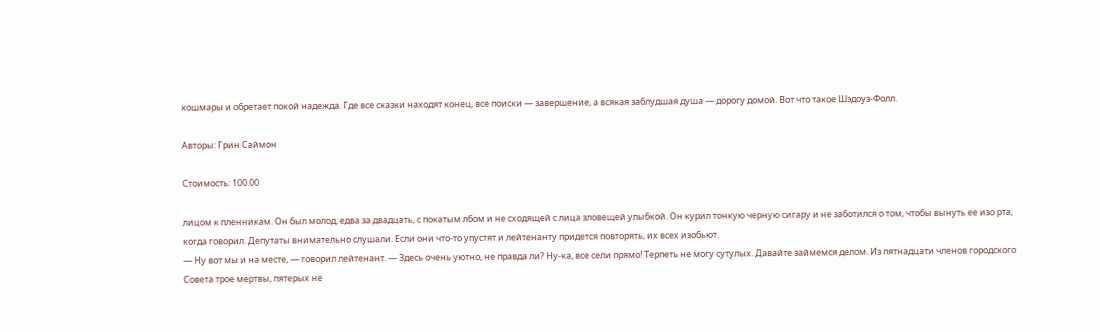кошмары и обретает покой надежда. Где все сказки находят конец, все поиски — завершение, а всякая заблудшая душа — дорогу домой. Вот что такое Шэдоуз-Фолл.

Авторы: Грин Саймон

Стоимость: 100.00

лицом к пленникам. Он был молод, едва за двадцать, с покатым лбом и не сходящей с лица зловещей улыбкой. Он курил тонкую черную сигару и не заботился о том, чтобы вынуть ее изо рта, когда говорил. Депутаты внимательно слушали. Если они что-то упустят и лейтенанту придется повторять, их всех изобьют.
— Ну вот мы и на месте, — говорил лейтенант. — Здесь очень уютно, не правда ли? Ну-ка, все сели прямо! Терпеть не могу сутулых. Давайте займемся делом. Из пятнадцати членов городского Совета трое мертвы, пятерых не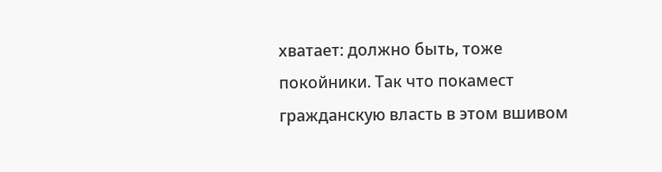хватает: должно быть, тоже покойники. Так что покамест гражданскую власть в этом вшивом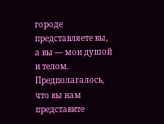городе представляете вы, а вы — мои душой и телом. Предполагалось, что вы нам представите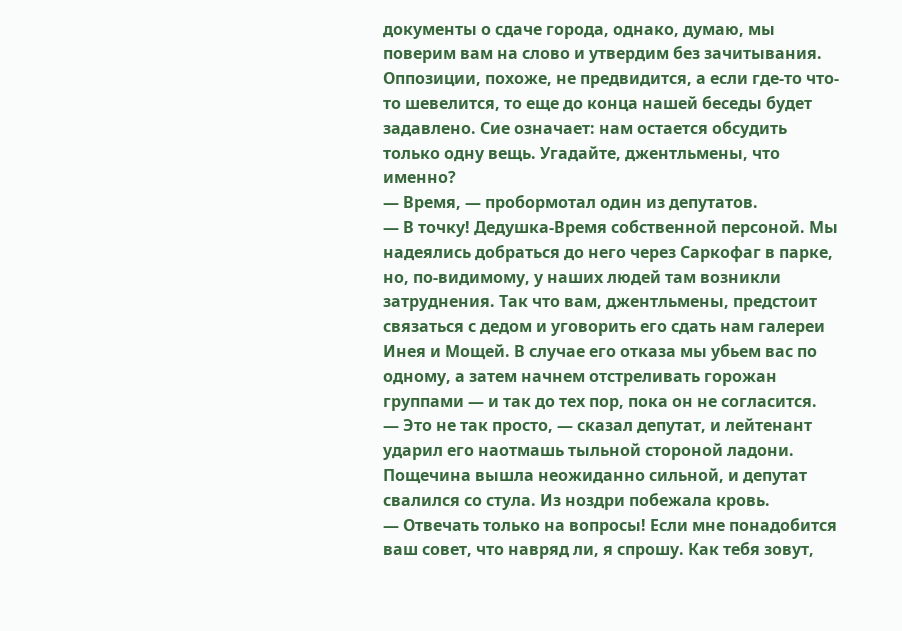документы о сдаче города, однако, думаю, мы поверим вам на слово и утвердим без зачитывания. Оппозиции, похоже, не предвидится, а если где-то что-то шевелится, то еще до конца нашей беседы будет задавлено. Сие означает: нам остается обсудить только одну вещь. Угадайте, джентльмены, что именно?
— Время, — пробормотал один из депутатов.
— В точку! Дедушка-Время собственной персоной. Мы надеялись добраться до него через Саркофаг в парке, но, по-видимому, у наших людей там возникли затруднения. Так что вам, джентльмены, предстоит связаться с дедом и уговорить его сдать нам галереи Инея и Мощей. В случае его отказа мы убьем вас по одному, а затем начнем отстреливать горожан группами — и так до тех пор, пока он не согласится.
— Это не так просто, — сказал депутат, и лейтенант ударил его наотмашь тыльной стороной ладони. Пощечина вышла неожиданно сильной, и депутат свалился со стула. Из ноздри побежала кровь.
— Отвечать только на вопросы! Если мне понадобится ваш совет, что навряд ли, я спрошу. Как тебя зовут,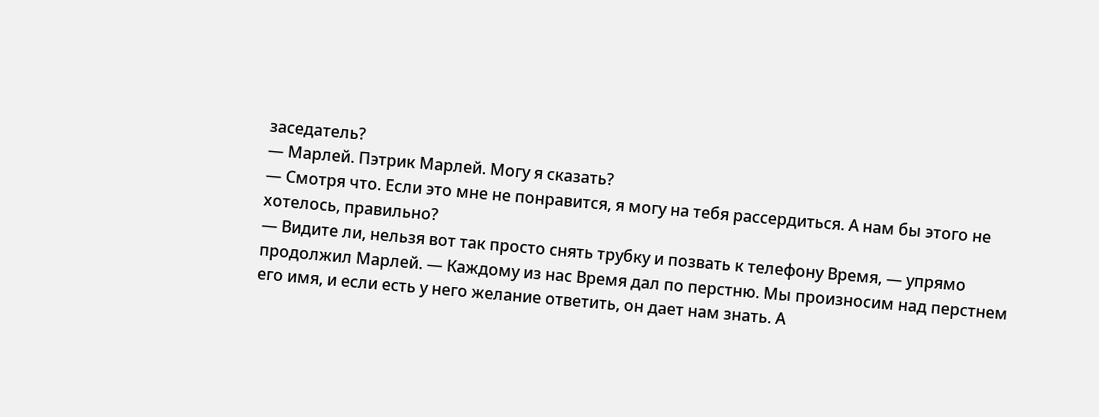заседатель?
— Марлей. Пэтрик Марлей. Могу я сказать?
— Смотря что. Если это мне не понравится, я могу на тебя рассердиться. А нам бы этого не хотелось, правильно?
— Видите ли, нельзя вот так просто снять трубку и позвать к телефону Время, — упрямо продолжил Марлей. — Каждому из нас Время дал по перстню. Мы произносим над перстнем его имя, и если есть у него желание ответить, он дает нам знать. А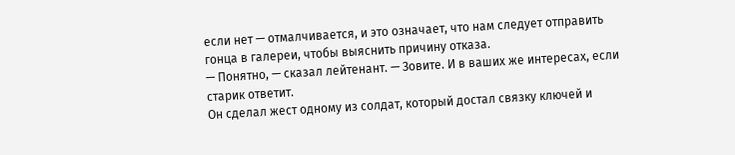если нет — отмалчивается, и это означает, что нам следует отправить гонца в галереи, чтобы выяснить причину отказа.
— Понятно, — сказал лейтенант. — Зовите. И в ваших же интересах, если старик ответит.
Он сделал жест одному из солдат, который достал связку ключей и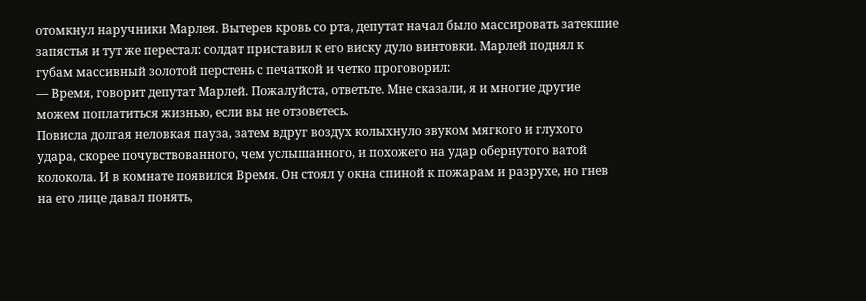отомкнул наручники Марлея. Вытерев кровь со рта, депутат начал было массировать затекшие запястья и тут же перестал: солдат приставил к его виску дуло винтовки. Марлей поднял к губам массивный золотой перстень с печаткой и четко проговорил:
— Время, говорит депутат Марлей. Пожалуйста, ответьте. Мне сказали, я и многие другие можем поплатиться жизнью, если вы не отзоветесь.
Повисла долгая неловкая пауза, затем вдруг воздух колыхнуло звуком мягкого и глухого удара, скорее почувствованного, чем услышанного, и похожего на удар обернутого ватой колокола. И в комнате появился Время. Он стоял у окна спиной к пожарам и разрухе, но гнев на его лице давал понять,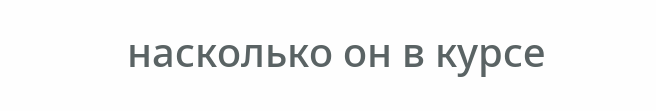насколько он в курсе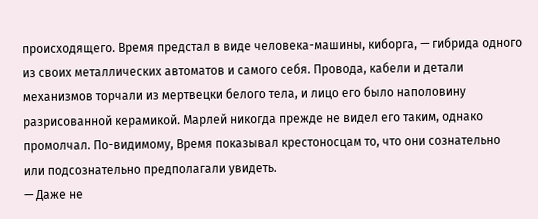происходящего. Время предстал в виде человека-машины, киборга, — гибрида одного из своих металлических автоматов и самого себя. Провода, кабели и детали механизмов торчали из мертвецки белого тела, и лицо его было наполовину разрисованной керамикой. Марлей никогда прежде не видел его таким, однако промолчал. По-видимому, Время показывал крестоносцам то, что они сознательно или подсознательно предполагали увидеть.
— Даже не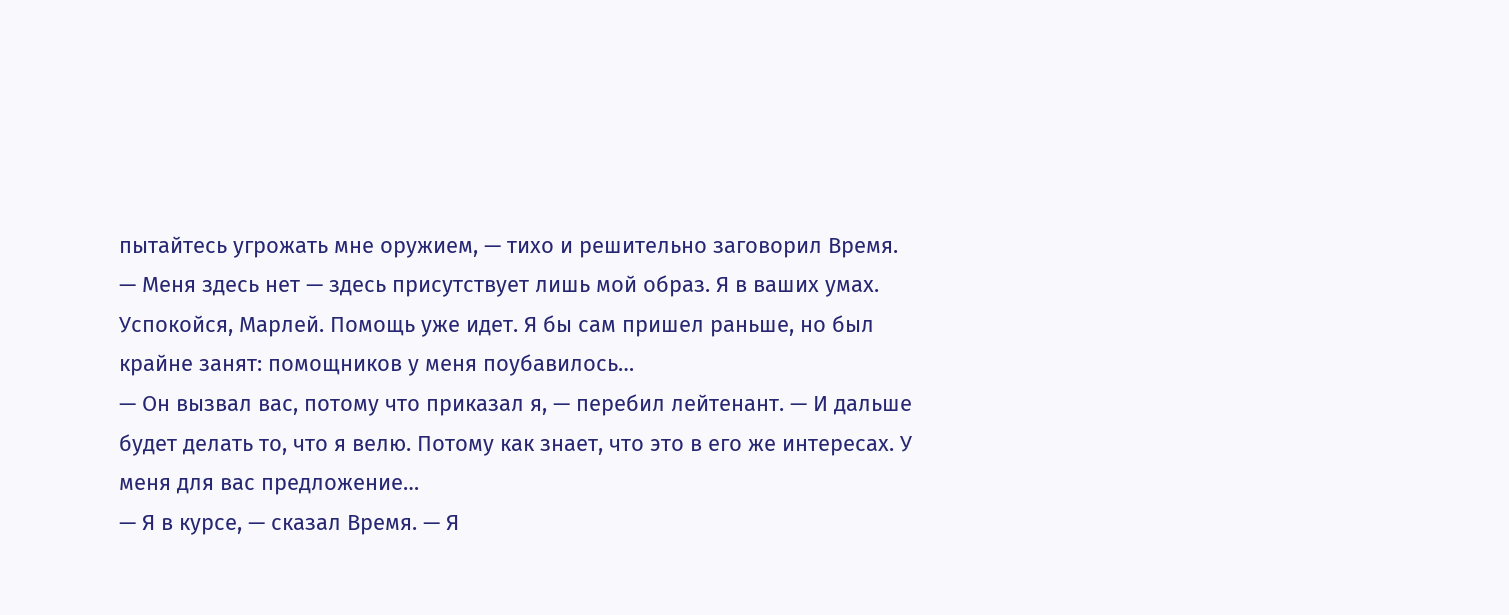пытайтесь угрожать мне оружием, — тихо и решительно заговорил Время. — Меня здесь нет — здесь присутствует лишь мой образ. Я в ваших умах. Успокойся, Марлей. Помощь уже идет. Я бы сам пришел раньше, но был крайне занят: помощников у меня поубавилось…
— Он вызвал вас, потому что приказал я, — перебил лейтенант. — И дальше будет делать то, что я велю. Потому как знает, что это в его же интересах. У меня для вас предложение…
— Я в курсе, — сказал Время. — Я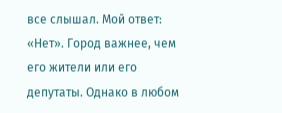все слышал. Мой ответ: «Нет». Город важнее, чем его жители или его депутаты. Однако в любом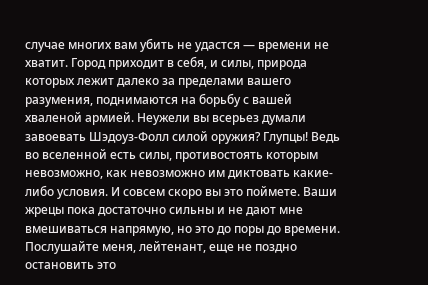случае многих вам убить не удастся — времени не хватит. Город приходит в себя, и силы, природа которых лежит далеко за пределами вашего разумения, поднимаются на борьбу с вашей хваленой армией. Неужели вы всерьез думали завоевать Шэдоуз-Фолл силой оружия? Глупцы! Ведь во вселенной есть силы, противостоять которым невозможно, как невозможно им диктовать какие-либо условия. И совсем скоро вы это поймете. Ваши жрецы пока достаточно сильны и не дают мне вмешиваться напрямую, но это до поры до времени. Послушайте меня, лейтенант, еще не поздно остановить это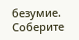безумие. Соберите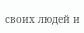своих людей и